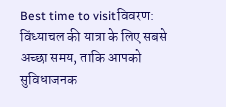Best time to visitविवरण: विंध्याचल की यात्रा के लिए सबसे अच्छा समय, ताकि आपको सुविधाजनक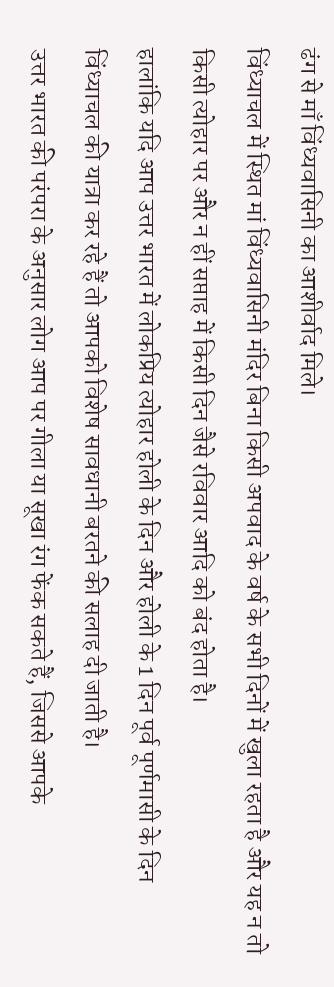ढंग से माँ विंध्यवासिनी का आशीर्वाद मिले।
विंध्याचल में स्थित मां विंध्यवासिनी मंदिर बिना किसी अपवाद के वर्ष के सभी दिनों में खुला रहता है और यह न तो किसी त्योहार पर और न हीं सप्ताह में किसी दिन जैसे रविवार आदि को बंद होता है।
हालांकि यदि आप उत्तर भारत में लोकप्रिय त्योहार होली के दिन और होली के 1 दिन पूर्व पूर्णमासी के दिन विंध्याचल की यात्रा कर रहे हैं तो आपको विशेष सावधानी बरतने की सलाह दी जाती है।
उत्तर भारत की परंपरा के अनुसार लोग आप पर गीला या सूखा रंग फेंक सकते हैं, जिससे आपके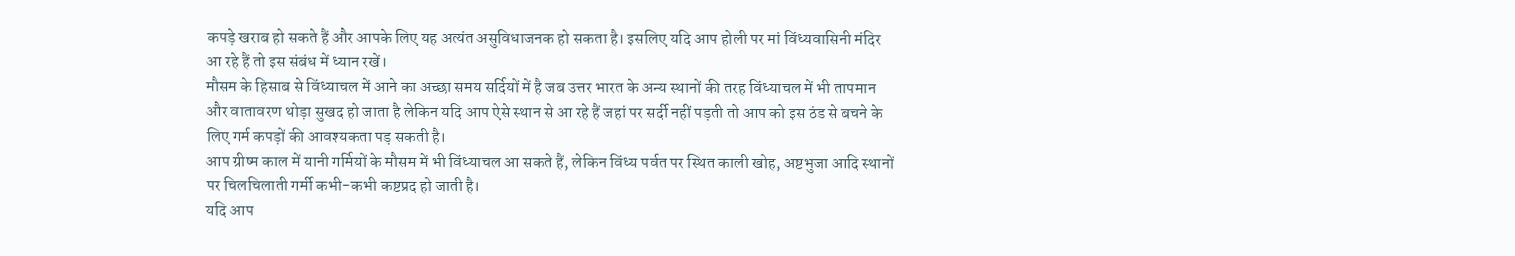कपड़े खराब हो सकते हैं और आपके लिए यह अत्यंत असुविधाजनक हो सकता है। इसलिए यदि आप होली पर मां विंध्यवासिनी मंदिर आ रहे हैं तो इस संबंध में ध्यान रखें।
मौसम के हिसाब से विंध्याचल में आने का अच्छा समय सर्दियों में है जब उत्तर भारत के अन्य स्थानों की तरह विंध्याचल में भी तापमान और वातावरण थोड़ा सुखद हो जाता है लेकिन यदि आप ऐसे स्थान से आ रहे हैं जहां पर सर्दी नहीं पड़ती तो आप को इस ठंड से बचने के लिए गर्म कपड़ों की आवश्यकता पड़ सकती है।
आप ग्रीष्म काल में यानी गर्मियों के मौसम में भी विंध्याचल आ सकते हैं, लेकिन विंध्य पर्वत पर स्थित काली खोह, अष्टभुजा आदि स्थानों पर चिलचिलाती गर्मी कभी-कभी कष्टप्रद हो जाती है।
यदि आप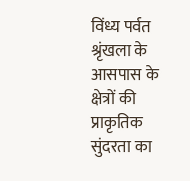विंध्य पर्वत श्रृंखला के आसपास के क्षेत्रों की प्राकृतिक सुंदरता का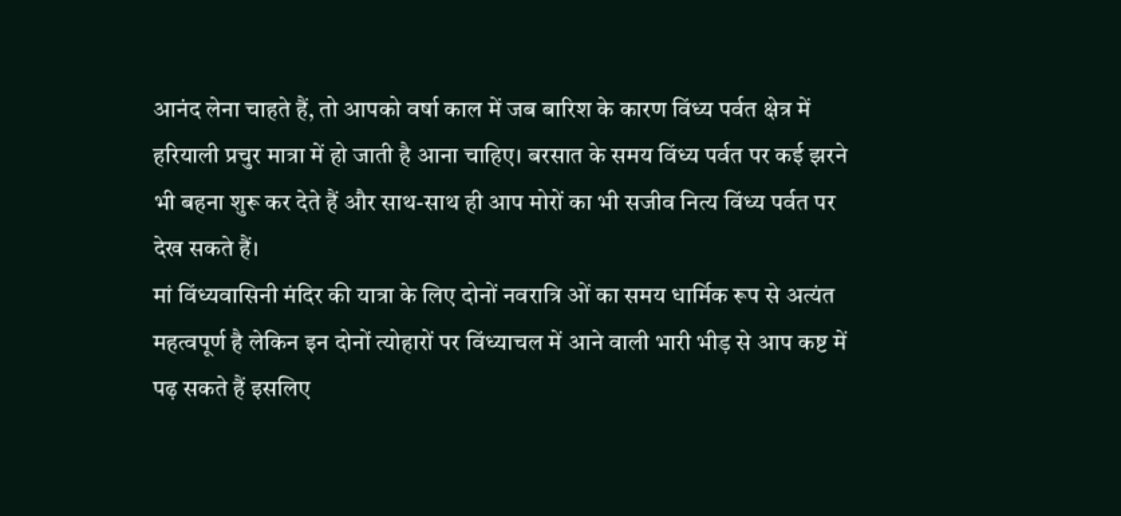आनंद लेना चाहते हैं, तो आपको वर्षा काल में जब बारिश के कारण विंध्य पर्वत क्षेत्र में हरियाली प्रचुर मात्रा में हो जाती है आना चाहिए। बरसात के समय विंध्य पर्वत पर कई झरने भी बहना शुरू कर देते हैं और साथ-साथ ही आप मोरों का भी सजीव नित्य विंध्य पर्वत पर देख सकते हैं।
मां विंध्यवासिनी मंदिर की यात्रा के लिए दोनों नवरात्रि ओं का समय धार्मिक रूप से अत्यंत महत्वपूर्ण है लेकिन इन दोनों त्योहारों पर विंध्याचल में आने वाली भारी भीड़ से आप कष्ट में पढ़ सकते हैं इसलिए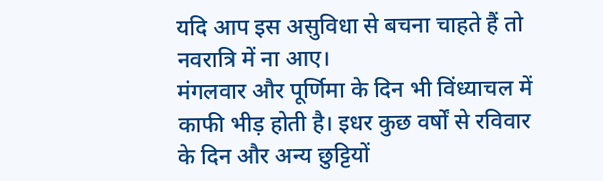यदि आप इस असुविधा से बचना चाहते हैं तो नवरात्रि में ना आए।
मंगलवार और पूर्णिमा के दिन भी विंध्याचल में काफी भीड़ होती है। इधर कुछ वर्षों से रविवार के दिन और अन्य छुट्टियों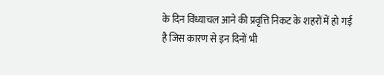के दिन विंध्याचल आने की प्रवृत्ति निकट के शहरों में हो गई है जिस कारण से इन दिनों भी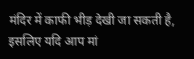मंदिर में काफी भीड़ देखी जा सकती है, इसलिए यदि आप मां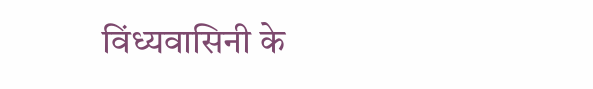विंध्यवासिनी के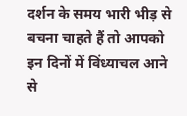दर्शन के समय भारी भीड़ से बचना चाहते हैं तो आपको इन दिनों में विंध्याचल आने से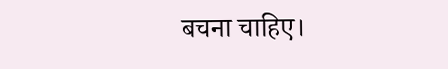बचना चाहिए।